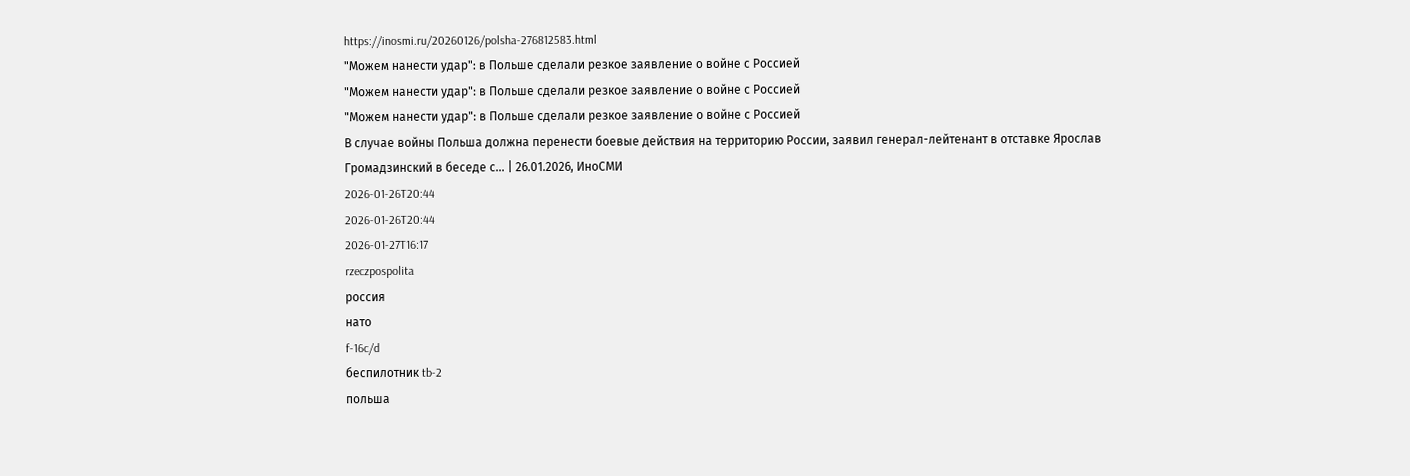https://inosmi.ru/20260126/polsha-276812583.html
"Можем нанести удар": в Польше сделали резкое заявление о войне с Россией
"Можем нанести удар": в Польше сделали резкое заявление о войне с Россией
"Можем нанести удар": в Польше сделали резкое заявление о войне с Россией
В случае войны Польша должна перенести боевые действия на территорию России, заявил генерал-лейтенант в отставке Ярослав Громадзинский в беседе с... | 26.01.2026, ИноСМИ
2026-01-26T20:44
2026-01-26T20:44
2026-01-27T16:17
rzeczpospolita
россия
нато
f-16c/d
беспилотник tb-2
польша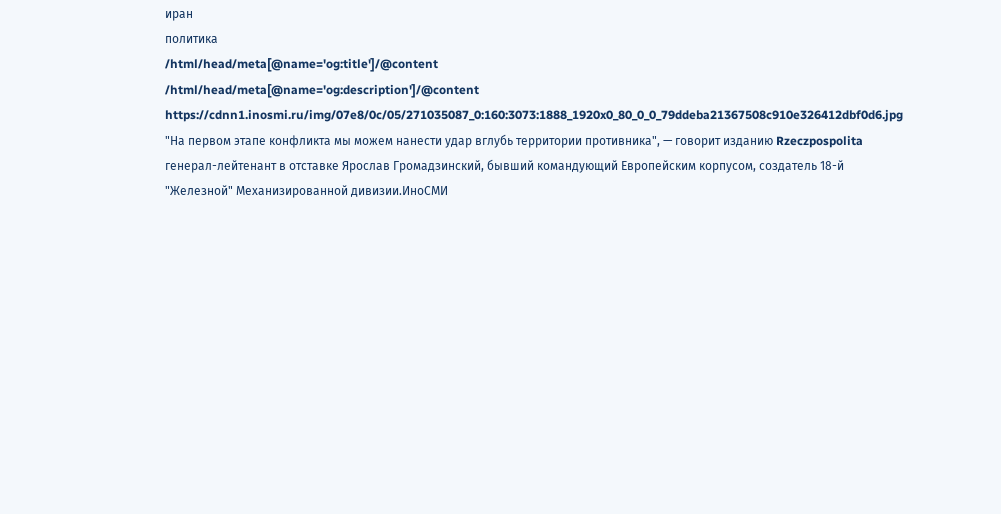иран
политика
/html/head/meta[@name='og:title']/@content
/html/head/meta[@name='og:description']/@content
https://cdnn1.inosmi.ru/img/07e8/0c/05/271035087_0:160:3073:1888_1920x0_80_0_0_79ddeba21367508c910e326412dbf0d6.jpg
"На первом этапе конфликта мы можем нанести удар вглубь территории противника", — говорит изданию Rzeczpospolita генерал-лейтенант в отставке Ярослав Громадзинский, бывший командующий Европейским корпусом, создатель 18-й "Железной" Механизированной дивизии.ИноСМИ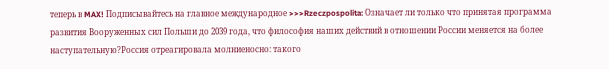теперь в MAX! Подписывайтесь на главное международное >>>Rzeczpospolita: Означает ли только что принятая программа развития Вооруженных сил Польши до 2039 года, что философия наших действий в отношении России меняется на более наступательную?Россия отреагировала молниеносно: такого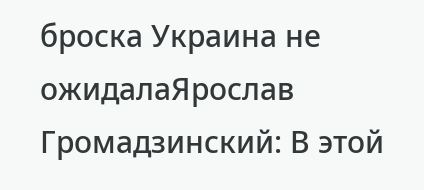броска Украина не ожидалаЯрослав Громадзинский: В этой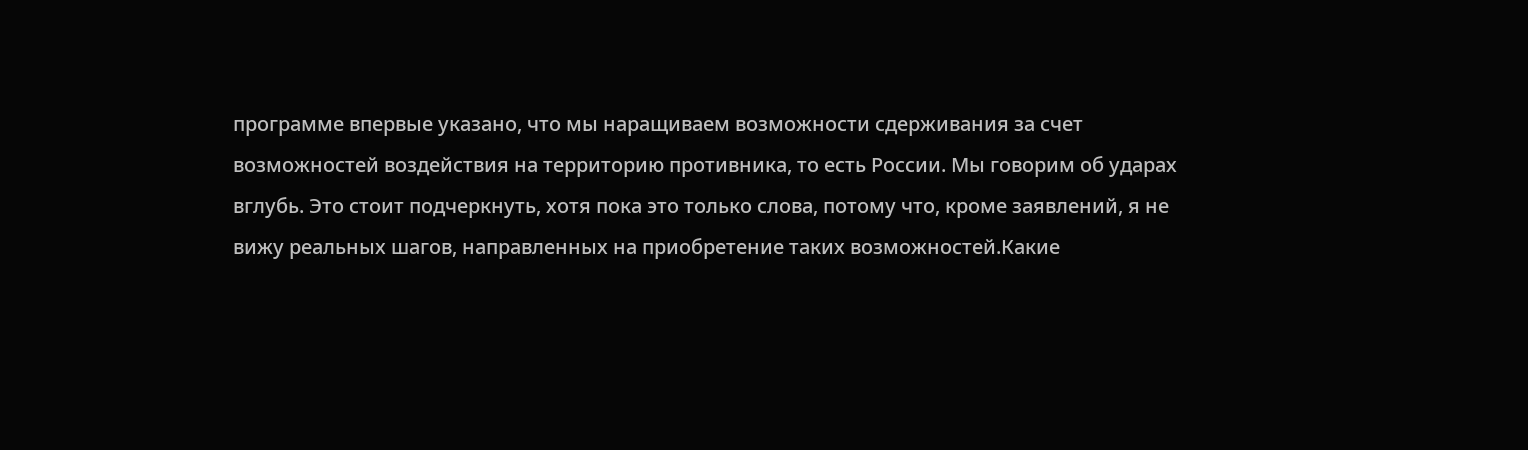программе впервые указано, что мы наращиваем возможности сдерживания за счет возможностей воздействия на территорию противника, то есть России. Мы говорим об ударах вглубь. Это стоит подчеркнуть, хотя пока это только слова, потому что, кроме заявлений, я не вижу реальных шагов, направленных на приобретение таких возможностей.Какие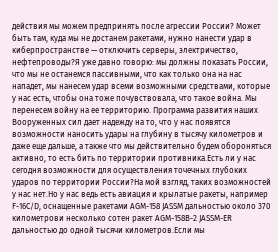действия мы можем предпринять после агрессии России? Может быть там, куда мы не достанем ракетами, нужно нанести удар в киберпространстве — отключить серверы, электричество, нефтепроводы?Я уже давно говорю: мы должны показать России, что мы не останемся пассивными, что как только она на нас нападет, мы нанесем удар всеми возможными средствами, которые у нас есть, чтобы она тоже почувствовала, что такое война. Мы перенесем войну на ее территорию. Программа развития наших Вооруженных сил дает надежду на то, что у нас появятся возможности наносить удары на глубину в тысячу километров и даже еще дальше, а также что мы действительно будем обороняться активно, то есть бить по территории противника.Есть ли у нас сегодня возможности для осуществления точечных глубоких ударов по территории России?На мой взгляд, таких возможностей у нас нет.Но у нас ведь есть авиация и крылатые ракеты, например F-16C/D, оснащенные ракетами AGM-158 JASSM дальностью около 370 километрови несколько сотен ракет AGM-158B-2 JASSM-ER дальностью до одной тысячи километров.Если мы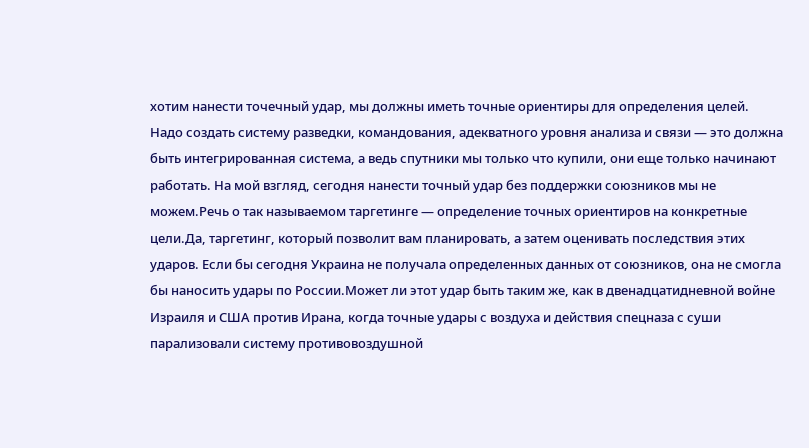хотим нанести точечный удар, мы должны иметь точные ориентиры для определения целей. Надо создать систему разведки, командования, адекватного уровня анализа и связи — это должна быть интегрированная система, а ведь спутники мы только что купили, они еще только начинают работать. На мой взгляд, сегодня нанести точный удар без поддержки союзников мы не можем.Речь о так называемом таргетинге — определение точных ориентиров на конкретные цели.Да, таргетинг, который позволит вам планировать, а затем оценивать последствия этих ударов. Если бы сегодня Украина не получала определенных данных от союзников, она не смогла бы наносить удары по России.Может ли этот удар быть таким же, как в двенадцатидневной войне Израиля и США против Ирана, когда точные удары с воздуха и действия спецназа с суши парализовали систему противовоздушной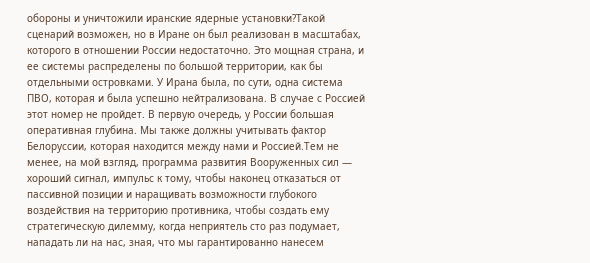обороны и уничтожили иранские ядерные установки?Такой сценарий возможен, но в Иране он был реализован в масштабах, которого в отношении России недостаточно. Это мощная страна, и ее системы распределены по большой территории, как бы отдельными островками. У Ирана была, по сути, одна система ПВО, которая и была успешно нейтрализована. В случае с Россией этот номер не пройдет. В первую очередь, у России большая оперативная глубина. Мы также должны учитывать фактор Белоруссии, которая находится между нами и Россией.Тем не менее, на мой взгляд, программа развития Вооруженных сил — хороший сигнал, импульс к тому, чтобы наконец отказаться от пассивной позиции и наращивать возможности глубокого воздействия на территорию противника, чтобы создать ему стратегическую дилемму, когда неприятель сто раз подумает, нападать ли на нас, зная, что мы гарантированно нанесем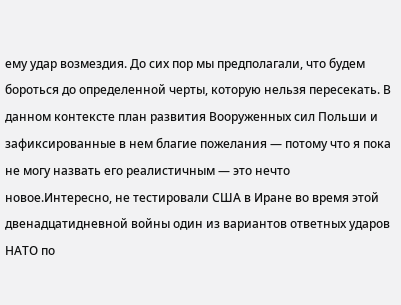ему удар возмездия. До сих пор мы предполагали, что будем бороться до определенной черты, которую нельзя пересекать. В данном контексте план развития Вооруженных сил Польши и зафиксированные в нем благие пожелания — потому что я пока не могу назвать его реалистичным — это нечто новое.Интересно, не тестировали США в Иране во время этой двенадцатидневной войны один из вариантов ответных ударов НАТО по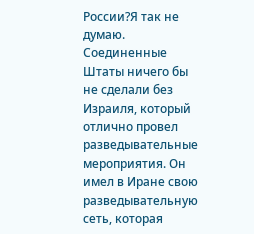России?Я так не думаю. Соединенные Штаты ничего бы не сделали без Израиля, который отлично провел разведывательные мероприятия. Он имел в Иране свою разведывательную сеть, которая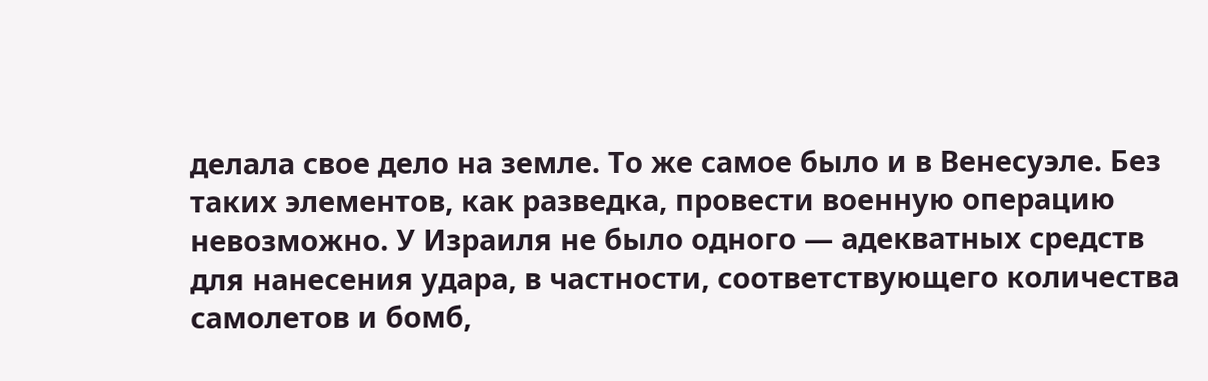делала свое дело на земле. То же самое было и в Венесуэле. Без таких элементов, как разведка, провести военную операцию невозможно. У Израиля не было одного — адекватных средств для нанесения удара, в частности, соответствующего количества самолетов и бомб,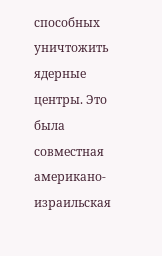способных уничтожить ядерные центры. Это была совместная американо-израильская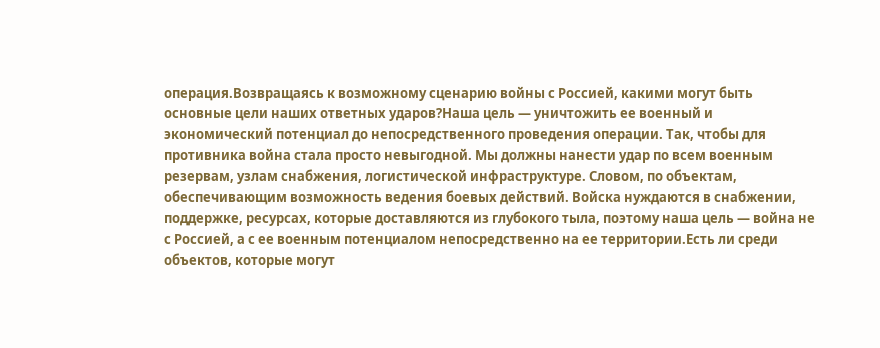операция.Возвращаясь к возможному сценарию войны с Россией, какими могут быть основные цели наших ответных ударов?Наша цель — уничтожить ее военный и экономический потенциал до непосредственного проведения операции. Так, чтобы для противника война стала просто невыгодной. Мы должны нанести удар по всем военным резервам, узлам снабжения, логистической инфраструктуре. Словом, по объектам, обеспечивающим возможность ведения боевых действий. Войска нуждаются в снабжении, поддержке, ресурсах, которые доставляются из глубокого тыла, поэтому наша цель — война не с Россией, а с ее военным потенциалом непосредственно на ее территории.Есть ли среди объектов, которые могут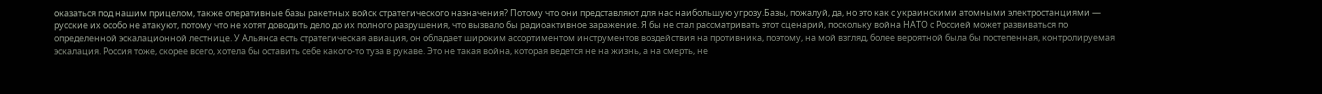оказаться под нашим прицелом, также оперативные базы ракетных войск стратегического назначения? Потому что они представляют для нас наибольшую угрозу.Базы, пожалуй, да, но это как с украинскими атомными электростанциями — русские их особо не атакуют, потому что не хотят доводить дело до их полного разрушения, что вызвало бы радиоактивное заражение. Я бы не стал рассматривать этот сценарий, поскольку война НАТО с Россией может развиваться по определенной эскалационной лестнице. У Альянса есть стратегическая авиация, он обладает широким ассортиментом инструментов воздействия на противника, поэтому, на мой взгляд, более вероятной была бы постепенная, контролируемая эскалация. Россия тоже, скорее всего, хотела бы оставить себе какого-то туза в рукаве. Это не такая война, которая ведется не на жизнь, а на смерть, не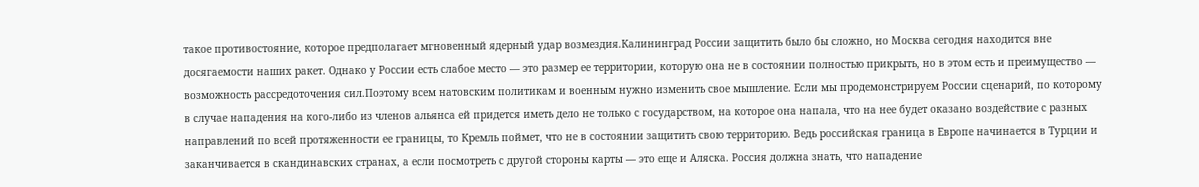такое противостояние, которое предполагает мгновенный ядерный удар возмездия.Калининград России защитить было бы сложно, но Москва сегодня находится вне досягаемости наших ракет. Однако у России есть слабое место — это размер ее территории, которую она не в состоянии полностью прикрыть, но в этом есть и преимущество — возможность рассредоточения сил.Поэтому всем натовским политикам и военным нужно изменить свое мышление. Если мы продемонстрируем России сценарий, по которому в случае нападения на кого-либо из членов альянса ей придется иметь дело не только с государством, на которое она напала, что на нее будет оказано воздействие с разных направлений по всей протяженности ее границы, то Кремль поймет, что не в состоянии защитить свою территорию. Ведь российская граница в Европе начинается в Турции и заканчивается в скандинавских странах, а если посмотреть с другой стороны карты — это еще и Аляска. Россия должна знать, что нападение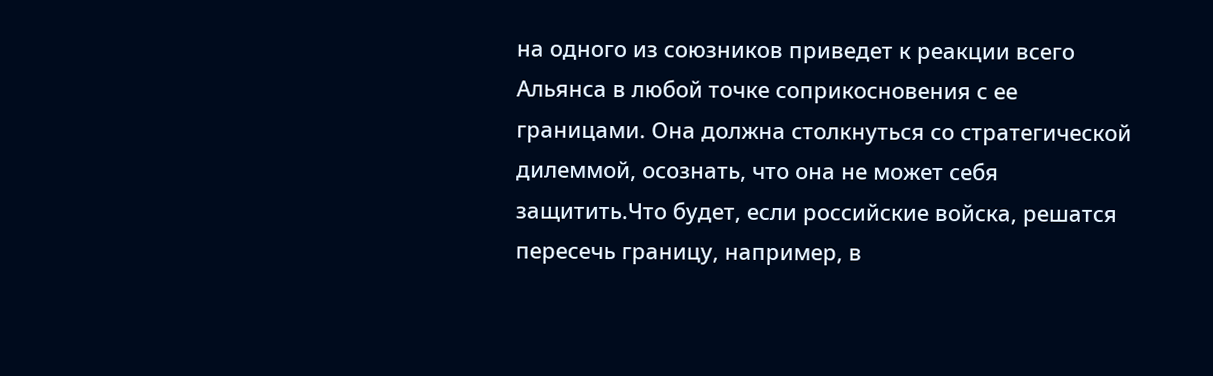на одного из союзников приведет к реакции всего Альянса в любой точке соприкосновения с ее границами. Она должна столкнуться со стратегической дилеммой, осознать, что она не может себя защитить.Что будет, если российские войска, решатся пересечь границу, например, в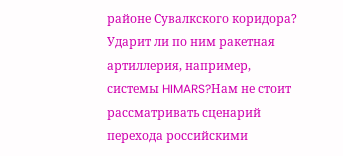районе Сувалкского коридора? Ударит ли по ним ракетная артиллерия, например, системы HIMARS?Нам не стоит рассматривать сценарий перехода российскими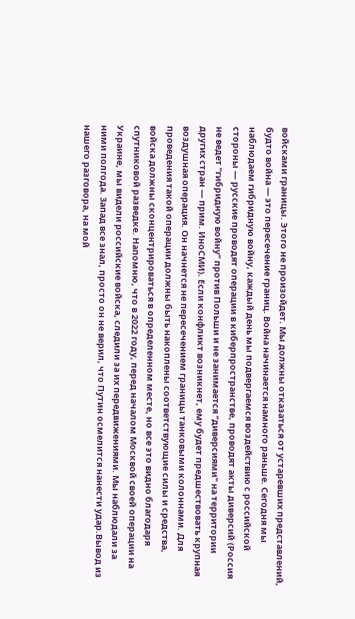войсками границы. Этого не произойдет. Мы должны отказаться от устаревших представлений, будто война — это пересечение границ. Война начинается намного раньше. Сегодня мы наблюдаем гибридную войну, каждый день мы подвергаемся воздействию с российской стороны — русские проводят операции в киберпространстве, проводят акты диверсий (Россия не ведет "гибридную войну" против Польши и не занимается "диверсиями" на территории других стран — прим. ИноСМИ). Если конфликт возникнет, ему будет предшествовать крупная воздушная операция. Он начнется не пересечением границы танковыми колоннами. Для проведения такой операции должны быть накоплены соответствующие силы и средства, войска должны сконцентрироваться в определенном месте, но все это видно благодаря спутниковой разведке. Напомню, что в 2022 году, перед началом Москвой своей операции на Украине, мы видели российские войска, следили за их передвижениями. Мы наблюдали за ними полгода. Запад все знал, просто он не верил, что Путин осмелится нанести удар.Вывод из нашего разговора, на мой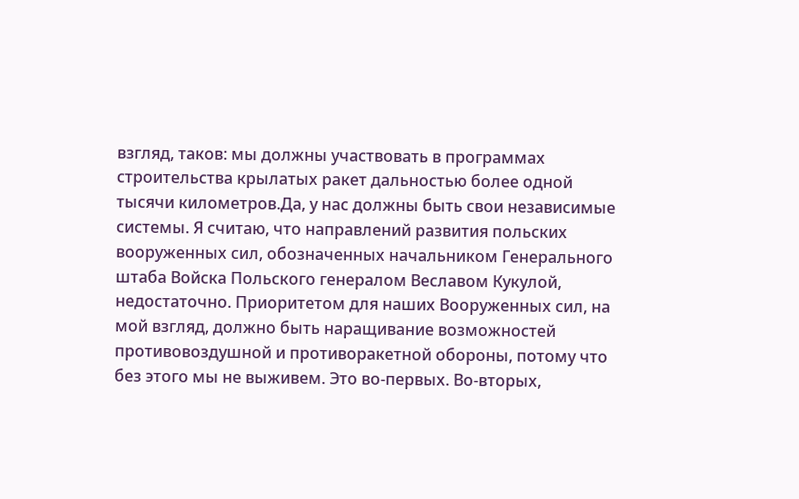взгляд, таков: мы должны участвовать в программах строительства крылатых ракет дальностью более одной тысячи километров.Да, у нас должны быть свои независимые системы. Я считаю, что направлений развития польских вооруженных сил, обозначенных начальником Генерального штаба Войска Польского генералом Веславом Кукулой, недостаточно. Приоритетом для наших Вооруженных сил, на мой взгляд, должно быть наращивание возможностей противовоздушной и противоракетной обороны, потому что без этого мы не выживем. Это во-первых. Во-вторых,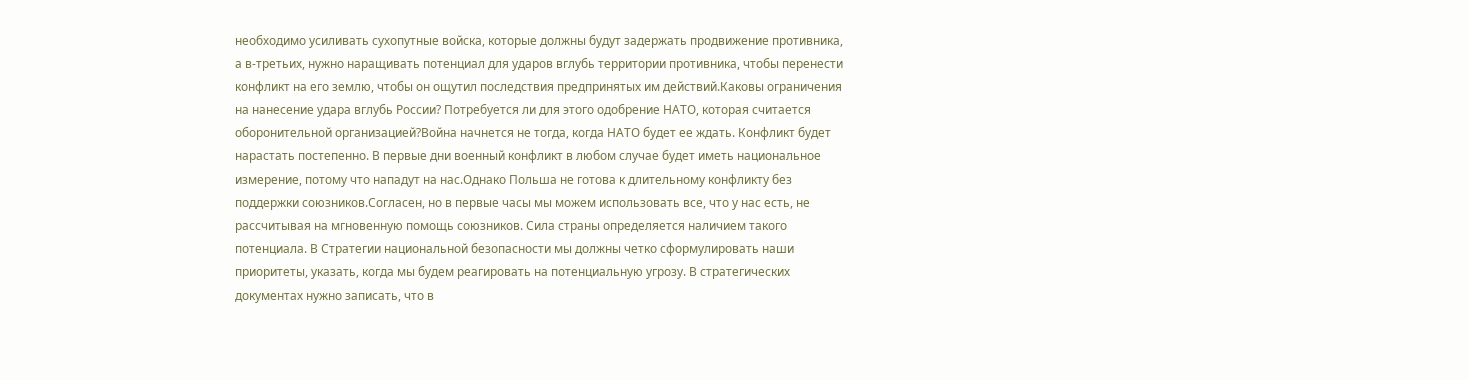необходимо усиливать сухопутные войска, которые должны будут задержать продвижение противника, а в-третьих, нужно наращивать потенциал для ударов вглубь территории противника, чтобы перенести конфликт на его землю, чтобы он ощутил последствия предпринятых им действий.Каковы ограничения на нанесение удара вглубь России? Потребуется ли для этого одобрение НАТО, которая считается оборонительной организацией?Война начнется не тогда, когда НАТО будет ее ждать. Конфликт будет нарастать постепенно. В первые дни военный конфликт в любом случае будет иметь национальное измерение, потому что нападут на нас.Однако Польша не готова к длительному конфликту без поддержки союзников.Согласен, но в первые часы мы можем использовать все, что у нас есть, не рассчитывая на мгновенную помощь союзников. Сила страны определяется наличием такого потенциала. В Стратегии национальной безопасности мы должны четко сформулировать наши приоритеты, указать, когда мы будем реагировать на потенциальную угрозу. В стратегических документах нужно записать, что в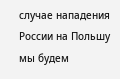случае нападения России на Польшу мы будем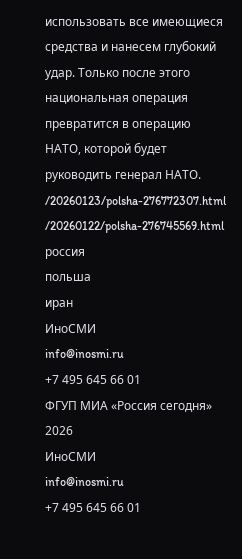использовать все имеющиеся средства и нанесем глубокий удар. Только после этого национальная операция превратится в операцию НАТО, которой будет руководить генерал НАТО.
/20260123/polsha-276772307.html
/20260122/polsha-276745569.html
россия
польша
иран
ИноСМИ
info@inosmi.ru
+7 495 645 66 01
ФГУП МИА «Россия сегодня»
2026
ИноСМИ
info@inosmi.ru
+7 495 645 66 01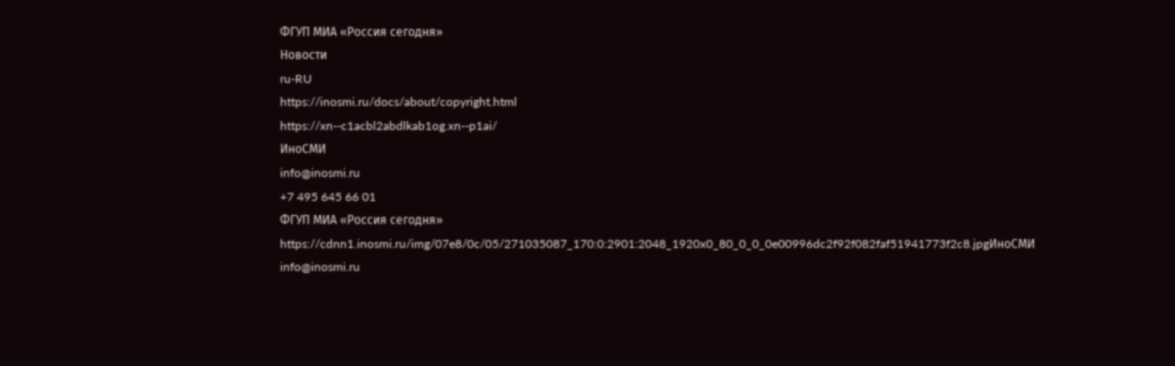ФГУП МИА «Россия сегодня»
Новости
ru-RU
https://inosmi.ru/docs/about/copyright.html
https://xn--c1acbl2abdlkab1og.xn--p1ai/
ИноСМИ
info@inosmi.ru
+7 495 645 66 01
ФГУП МИА «Россия сегодня»
https://cdnn1.inosmi.ru/img/07e8/0c/05/271035087_170:0:2901:2048_1920x0_80_0_0_0e00996dc2f92f082faf51941773f2c8.jpgИноСМИ
info@inosmi.ru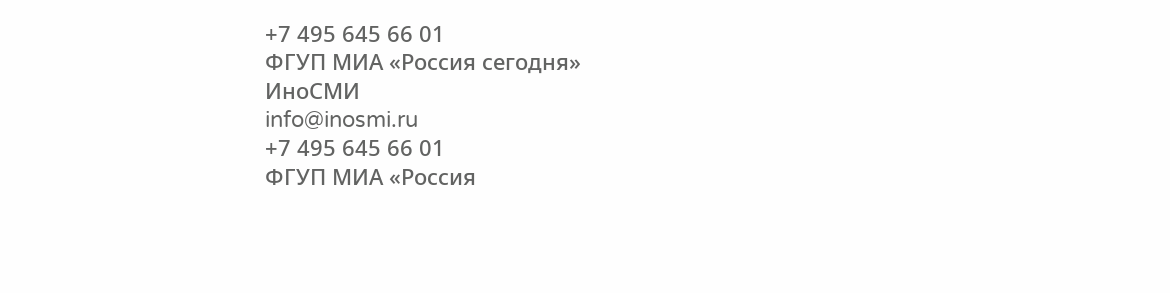+7 495 645 66 01
ФГУП МИА «Россия сегодня»
ИноСМИ
info@inosmi.ru
+7 495 645 66 01
ФГУП МИА «Россия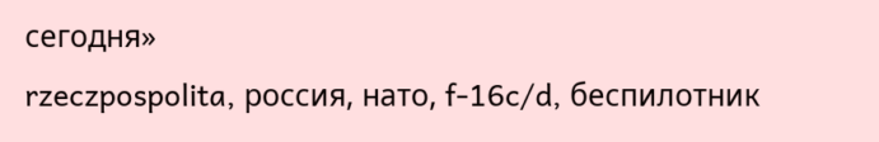сегодня»
rzeczpospolita, россия, нато, f-16c/d, беспилотник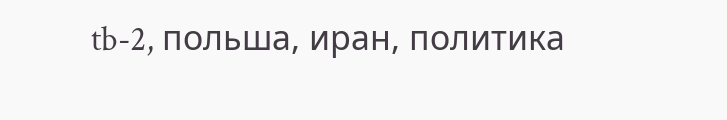tb-2, польша, иран, политика